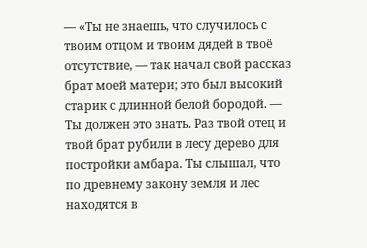— «Ты не знаешь, что случилось с твоим отцом и твоим дядей в твоё отсутствие, — так начал свой рассказ брат моей матери; это был высокий старик с длинной белой бородой. — Ты должен это знать. Раз твой отец и твой брат рубили в лесу дерево для постройки амбара. Ты слышал, что по древнему закону земля и лес находятся в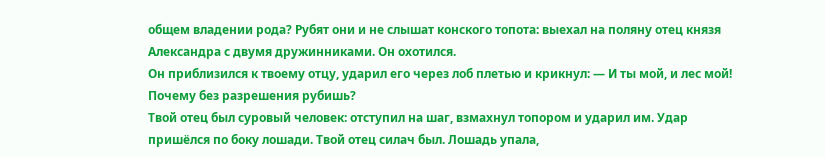общем владении рода? Рубят они и не слышат конского топота: выехал на поляну отец князя Александра с двумя дружинниками. Он охотился.
Он приблизился к твоему отцу, ударил его через лоб плетью и крикнул: — И ты мой, и лес мой! Почему без разрешения рубишь?
Твой отец был суровый человек: отступил на шаг, взмахнул топором и ударил им. Удар пришёлся по боку лошади. Твой отец силач был. Лошадь упала,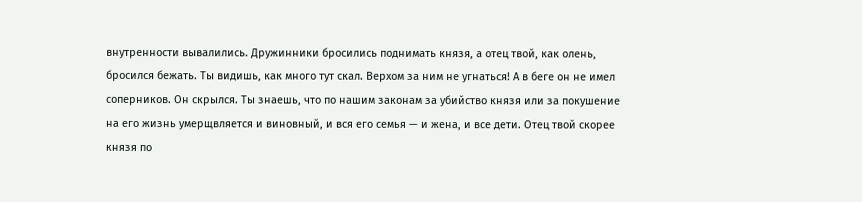внутренности вывалились. Дружинники бросились поднимать князя, а отец твой, как олень, бросился бежать. Ты видишь, как много тут скал. Верхом за ним не угнаться! А в беге он не имел соперников. Он скрылся. Ты знаешь, что по нашим законам за убийство князя или за покушение на его жизнь умерщвляется и виновный, и вся его семья — и жена, и все дети. Отец твой скорее князя по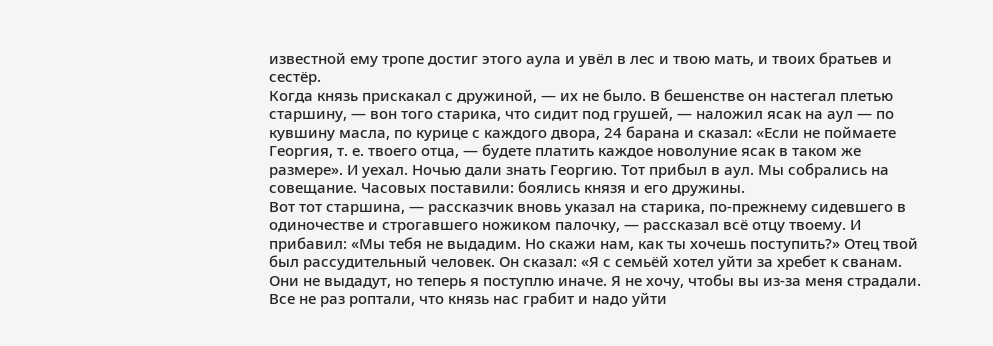известной ему тропе достиг этого аула и увёл в лес и твою мать, и твоих братьев и сестёр.
Когда князь прискакал с дружиной, — их не было. В бешенстве он настегал плетью старшину, — вон того старика, что сидит под грушей, — наложил ясак на аул — по кувшину масла, по курице с каждого двора, 24 барана и сказал: «Если не поймаете Георгия, т. е. твоего отца, — будете платить каждое новолуние ясак в таком же размере». И уехал. Ночью дали знать Георгию. Тот прибыл в аул. Мы собрались на совещание. Часовых поставили: боялись князя и его дружины.
Вот тот старшина, — рассказчик вновь указал на старика, по-прежнему сидевшего в одиночестве и строгавшего ножиком палочку, — рассказал всё отцу твоему. И прибавил: «Мы тебя не выдадим. Но скажи нам, как ты хочешь поступить?» Отец твой был рассудительный человек. Он сказал: «Я с семьёй хотел уйти за хребет к сванам. Они не выдадут, но теперь я поступлю иначе. Я не хочу, чтобы вы из-за меня страдали. Все не раз роптали, что князь нас грабит и надо уйти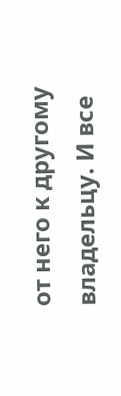от него к другому владельцу. И все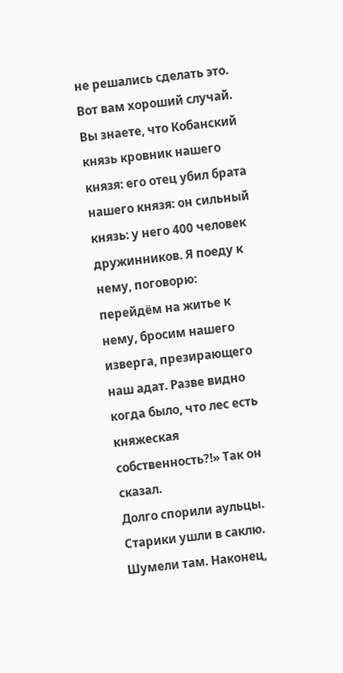не решались сделать это. Вот вам хороший случай. Вы знаете, что Кобанский князь кровник нашего князя: его отец убил брата нашего князя: он сильный князь: у него 400 человек дружинников. Я поеду к нему, поговорю: перейдём на житье к нему, бросим нашего изверга, презирающего наш адат. Разве видно когда было, что лес есть княжеская собственность?!» Так он сказал.
Долго спорили аульцы. Старики ушли в саклю. Шумели там. Наконец,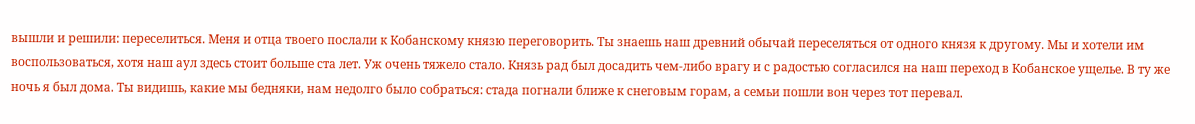вышли и решили: переселиться. Меня и отца твоего послали к Кобанскому князю переговорить. Ты знаешь наш древний обычай переселяться от одного князя к другому. Мы и хотели им воспользоваться, хотя наш аул здесь стоит больше ста лет. Уж очень тяжело стало. Князь рад был досадить чем-либо врагу и с радостью согласился на наш переход в Кобанское ущелье. В ту же ночь я был дома. Ты видишь, какие мы бедняки, нам недолго было собраться: стада погнали ближе к снеговым горам, а семьи пошли вон через тот перевал.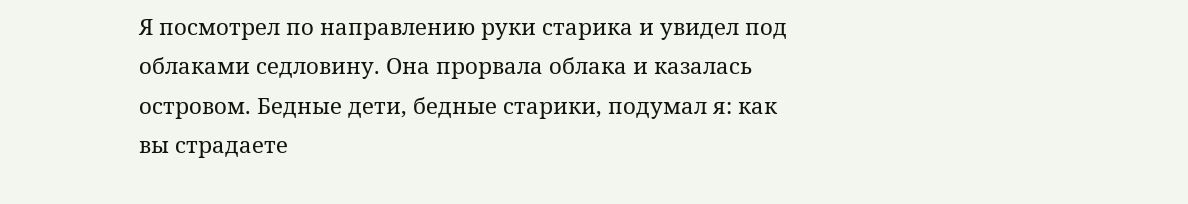Я посмотрел по направлению руки старика и увидел под облаками седловину. Она прорвала облака и казалась островом. Бедные дети, бедные старики, подумал я: как вы страдаете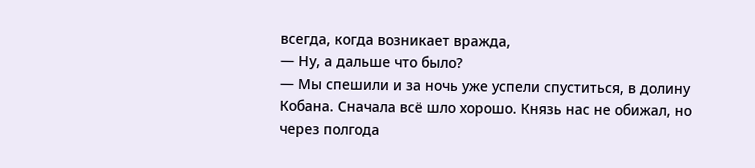всегда, когда возникает вражда,
— Ну, а дальше что было?
— Мы спешили и за ночь уже успели спуститься, в долину Кобана. Сначала всё шло хорошо. Князь нас не обижал, но через полгода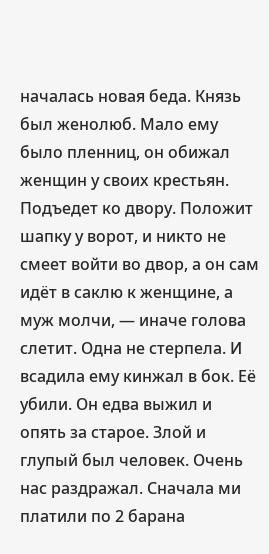началась новая беда. Князь был женолюб. Мало ему было пленниц, он обижал женщин у своих крестьян. Подъедет ко двору. Положит шапку у ворот, и никто не смеет войти во двор, а он сам идёт в саклю к женщине, а муж молчи, — иначе голова слетит. Одна не стерпела. И всадила ему кинжал в бок. Её убили. Он едва выжил и опять за старое. Злой и глупый был человек. Очень нас раздражал. Сначала ми платили по 2 барана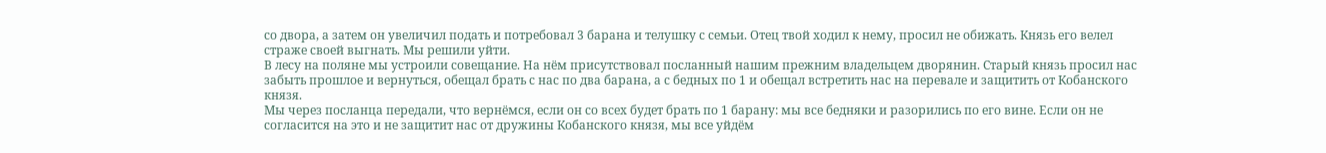со двора, а затем он увеличил подать и потребовал 3 барана и телушку с семьи. Отец твой ходил к нему, просил не обижать. Князь его велел страже своей выгнать. Мы решили уйти.
В лесу на поляне мы устроили совещание. На нём присутствовал посланный нашим прежним владельцем дворянин. Старый князь просил нас забыть прошлое и вернуться, обещал брать с нас по два барана, а с бедных по 1 и обещал встретить нас на перевале и защитить от Кобанского князя.
Мы через посланца передали, что вернёмся, если он со всех будет брать по 1 барану: мы все бедняки и разорились по его вине. Если он не согласится на это и не защитит нас от дружины Кобанского князя, мы все уйдём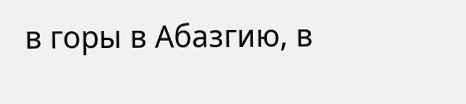в горы в Абазгию, в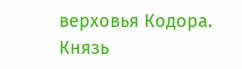верховья Кодора. Князь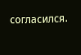согласился.